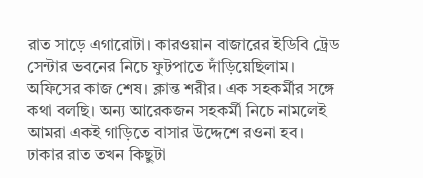রাত সাড়ে এগারোটা। কারওয়ান বাজারের ইডিবি ট্রেড সেন্টার ভবনের নিচে ফুটপাতে দাঁড়িয়েছিলাম। অফিসের কাজ শেষ। ক্লান্ত শরীর। এক সহকর্মীর সঙ্গে কথা বলছি। অন্য আরেকজন সহকর্মী নিচে নামলেই আমরা একই গাড়িতে বাসার উদ্দেশে রওনা হব। ঢাকার রাত তখন কিছুটা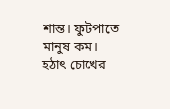শান্ত। ফুটপাতে মানুষ কম। হঠাৎ চোখের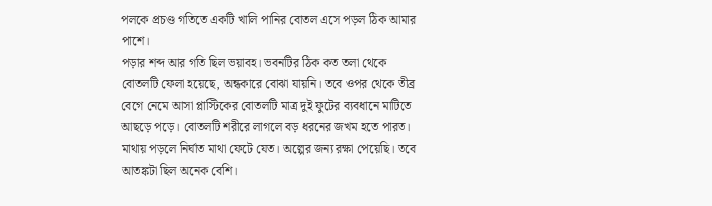পলকে প্রচণ্ড গতিতে একটি খালি পানির বোতল এসে পড়ল ঠিক আমার পাশে।
পড়ার শব্দ আর গতি ছিল ভয়াবহ। ভবনটির ঠিক কত তলা থেকে বোতলটি ফেলা হয়েছে, অন্ধকারে বোঝা যায়নি। তবে ওপর থেকে তীব্র বেগে নেমে আসা প্লাস্টিকের বোতলটি মাত্র দুই ফুটের ব্যবধানে মাটিতে আছড়ে পড়ে। বোতলটি শরীরে লাগলে বড় ধরনের জখম হতে পারত। মাথায় পড়লে নির্ঘাত মাথা ফেটে যেত। অল্পের জন্য রক্ষা পেয়েছি। তবে আতঙ্কটা ছিল অনেক বেশি।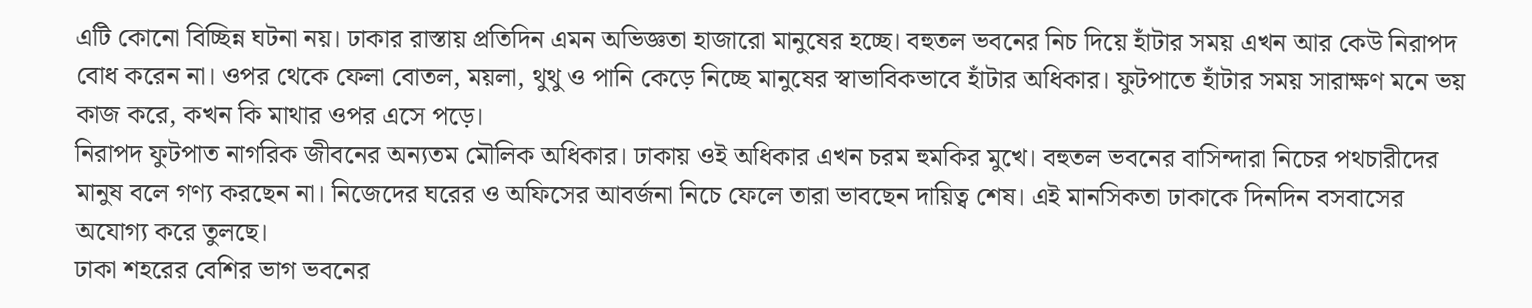এটি কোনো বিচ্ছিন্ন ঘটনা নয়। ঢাকার রাস্তায় প্রতিদিন এমন অভিজ্ঞতা হাজারো মানুষের হচ্ছে। বহুতল ভবনের নিচ দিয়ে হাঁটার সময় এখন আর কেউ নিরাপদ বোধ করেন না। ওপর থেকে ফেলা বোতল, ময়লা, থুথু ও পানি কেড়ে নিচ্ছে মানুষের স্বাভাবিকভাবে হাঁটার অধিকার। ফুটপাতে হাঁটার সময় সারাক্ষণ মনে ভয় কাজ করে, কখন কি মাথার ওপর এসে পড়ে।
নিরাপদ ফুটপাত নাগরিক জীবনের অন্যতম মৌলিক অধিকার। ঢাকায় ওই অধিকার এখন চরম হুমকির মুখে। বহুতল ভবনের বাসিন্দারা নিচের পথচারীদের মানুষ বলে গণ্য করছেন না। নিজেদের ঘরের ও অফিসের আবর্জনা নিচে ফেলে তারা ভাবছেন দায়িত্ব শেষ। এই মানসিকতা ঢাকাকে দিনদিন বসবাসের অযোগ্য করে তুলছে।
ঢাকা শহরের বেশির ভাগ ভবনের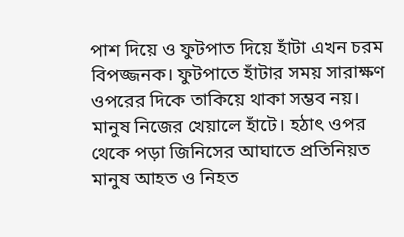পাশ দিয়ে ও ফুটপাত দিয়ে হাঁটা এখন চরম বিপজ্জনক। ফুটপাতে হাঁটার সময় সারাক্ষণ ওপরের দিকে তাকিয়ে থাকা সম্ভব নয়। মানুষ নিজের খেয়ালে হাঁটে। হঠাৎ ওপর থেকে পড়া জিনিসের আঘাতে প্রতিনিয়ত মানুষ আহত ও নিহত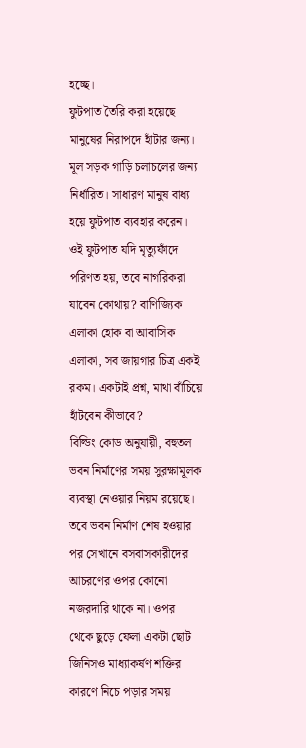হচ্ছে।
ফুটপাত তৈরি করা হয়েছে মানুষের নিরাপদে হাঁটার জন্য। মূল সড়ক গাড়ি চলাচলের জন্য নির্ধারিত। সাধারণ মানুষ বাধ্য হয়ে ফুটপাত ব্যবহার করেন। ওই ফুটপাত যদি মৃত্যুফাঁদে পরিণত হয়, তবে নাগরিকরা যাবেন কোথায়? বাণিজ্যিক এলাকা হোক বা আবাসিক এলাকা, সব জায়গার চিত্র একই রকম। একটাই প্রশ্ন, মাথা বাঁচিয়ে হাঁটবেন কীভাবে?
বিল্ডিং কোড অনুযায়ী, বহুতল ভবন নির্মাণের সময় সুরক্ষামূলক ব্যবস্থা নেওয়ার নিয়ম রয়েছে। তবে ভবন নির্মাণ শেষ হওয়ার পর সেখানে বসবাসকারীদের আচরণের ওপর কোনো নজরদারি থাকে না। ওপর থেকে ছুড়ে ফেলা একটা ছোট জিনিসও মাধ্যাকর্ষণ শক্তির কারণে নিচে পড়ার সময়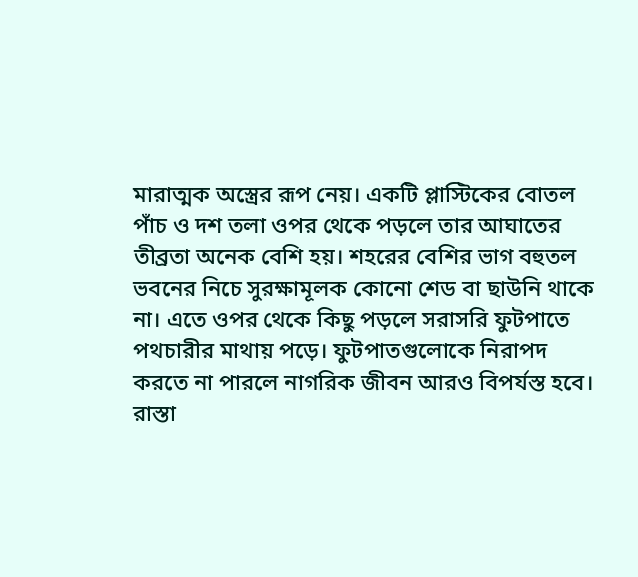মারাত্মক অস্ত্রের রূপ নেয়। একটি প্লাস্টিকের বোতল পাঁচ ও দশ তলা ওপর থেকে পড়লে তার আঘাতের তীব্রতা অনেক বেশি হয়। শহরের বেশির ভাগ বহুতল ভবনের নিচে সুরক্ষামূলক কোনো শেড বা ছাউনি থাকে না। এতে ওপর থেকে কিছু পড়লে সরাসরি ফুটপাতে পথচারীর মাথায় পড়ে। ফুটপাতগুলোকে নিরাপদ করতে না পারলে নাগরিক জীবন আরও বিপর্যস্ত হবে।
রাস্তা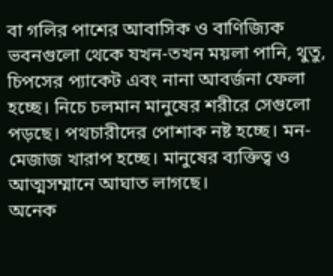বা গলির পাশের আবাসিক ও বাণিজ্যিক ভবনগুলো থেকে যখন-তখন ময়লা পানি, থুতু, চিপসের প্যাকেট এবং নানা আবর্জনা ফেলা হচ্ছে। নিচে চলমান মানুষের শরীরে সেগুলো পড়ছে। পথচারীদের পোশাক নষ্ট হচ্ছে। মন-মেজাজ খারাপ হচ্ছে। মানুষের ব্যক্তিত্ব ও আত্মসম্মানে আঘাত লাগছে।
অনেক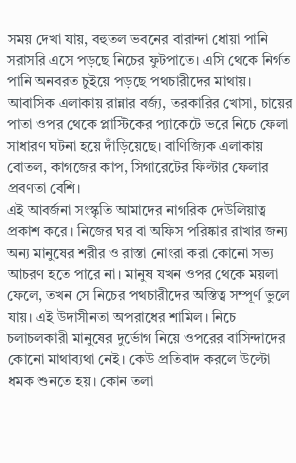সময় দেখা যায়, বহুতল ভবনের বারান্দা ধোয়া পানি সরাসরি এসে পড়ছে নিচের ফুটপাতে। এসি থেকে নির্গত পানি অনবরত চুইয়ে পড়ছে পথচারীদের মাথায়। আবাসিক এলাকায় রান্নার বর্জ্য, তরকারির খোসা, চায়ের পাতা ওপর থেকে প্লাস্টিকের প্যাকেটে ভরে নিচে ফেলা সাধারণ ঘটনা হয়ে দাঁড়িয়েছে। বাণিজ্যিক এলাকায় বোতল, কাগজের কাপ, সিগারেটের ফিল্টার ফেলার প্রবণতা বেশি।
এই আবর্জনা সংস্কৃতি আমাদের নাগরিক দেউলিয়াত্ব প্রকাশ করে। নিজের ঘর বা অফিস পরিষ্কার রাখার জন্য অন্য মানুষের শরীর ও রাস্তা নোংরা করা কোনো সভ্য আচরণ হতে পারে না। মানুষ যখন ওপর থেকে ময়লা ফেলে, তখন সে নিচের পথচারীদের অস্তিত্ব সম্পূর্ণ ভুলে যায়। এই উদাসীনতা অপরাধের শামিল। নিচে চলাচলকারী মানুষের দুর্ভোগ নিয়ে ওপরের বাসিন্দাদের কোনো মাথাব্যথা নেই। কেউ প্রতিবাদ করলে উল্টো ধমক শুনতে হয়। কোন তলা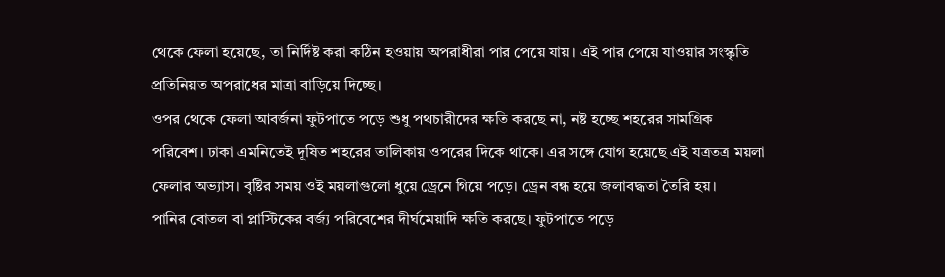থেকে ফেলা হয়েছে, তা নির্দিষ্ট করা কঠিন হওয়ায় অপরাধীরা পার পেয়ে যায়। এই পার পেয়ে যাওয়ার সংস্কৃতি প্রতিনিয়ত অপরাধের মাত্রা বাড়িয়ে দিচ্ছে।
ওপর থেকে ফেলা আবর্জনা ফুটপাতে পড়ে শুধু পথচারীদের ক্ষতি করছে না, নষ্ট হচ্ছে শহরের সামগ্রিক পরিবেশ। ঢাকা এমনিতেই দূষিত শহরের তালিকায় ওপরের দিকে থাকে। এর সঙ্গে যোগ হয়েছে এই যত্রতত্র ময়লা ফেলার অভ্যাস। বৃষ্টির সময় ওই ময়লাগুলো ধুয়ে ড্রেনে গিয়ে পড়ে। ড্রেন বন্ধ হয়ে জলাবদ্ধতা তৈরি হয়।
পানির বোতল বা প্লাস্টিকের বর্জ্য পরিবেশের দীর্ঘমেয়াদি ক্ষতি করছে। ফুটপাতে পড়ে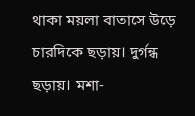থাকা ময়লা বাতাসে উড়ে চারদিকে ছড়ায়। দুর্গন্ধ ছড়ায়। মশা-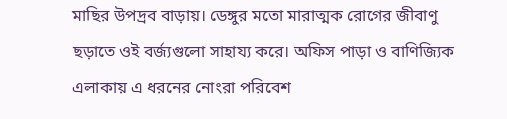মাছির উপদ্রব বাড়ায়। ডেঙ্গুর মতো মারাত্মক রোগের জীবাণু ছড়াতে ওই বর্জ্যগুলো সাহায্য করে। অফিস পাড়া ও বাণিজ্যিক এলাকায় এ ধরনের নোংরা পরিবেশ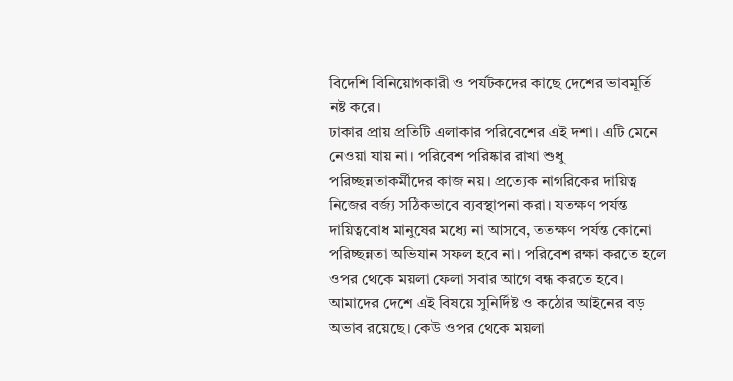বিদেশি বিনিয়োগকারী ও পর্যটকদের কাছে দেশের ভাবমূর্তি নষ্ট করে।
ঢাকার প্রায় প্রতিটি এলাকার পরিবেশের এই দশা। এটি মেনে নেওয়া যায় না। পরিবেশ পরিষ্কার রাখা শুধু পরিচ্ছন্নতাকর্মীদের কাজ নয়। প্রত্যেক নাগরিকের দায়িত্ব নিজের বর্জ্য সঠিকভাবে ব্যবস্থাপনা করা। যতক্ষণ পর্যন্ত দায়িত্ববোধ মানুষের মধ্যে না আসবে, ততক্ষণ পর্যন্ত কোনো পরিচ্ছন্নতা অভিযান সফল হবে না। পরিবেশ রক্ষা করতে হলে ওপর থেকে ময়লা ফেলা সবার আগে বন্ধ করতে হবে।
আমাদের দেশে এই বিষয়ে সুনির্দিষ্ট ও কঠোর আইনের বড় অভাব রয়েছে। কেউ ওপর থেকে ময়লা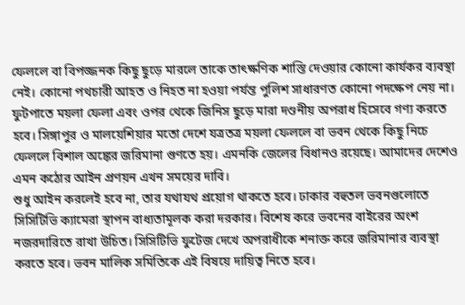ফেললে বা বিপজ্জনক কিছু ছুড়ে মারলে তাকে তাৎক্ষণিক শাস্তি দেওয়ার কোনো কার্যকর ব্যবস্থা নেই। কোনো পথচারী আহত ও নিহত না হওয়া পর্যন্ত পুলিশ সাধারণত কোনো পদক্ষেপ নেয় না।
ফুটপাতে ময়লা ফেলা এবং ওপর থেকে জিনিস ছুড়ে মারা দণ্ডনীয় অপরাধ হিসেবে গণ্য করতে হবে। সিঙ্গাপুর ও মালয়েশিয়ার মতো দেশে যত্রতত্র ময়লা ফেললে বা ভবন থেকে কিছু নিচে ফেললে বিশাল অঙ্কের জরিমানা গুণতে হয়। এমনকি জেলের বিধানও রয়েছে। আমাদের দেশেও এমন কঠোর আইন প্রণয়ন এখন সময়ের দাবি।
শুধু আইন করলেই হবে না, তার যথাযথ প্রয়োগ থাকতে হবে। ঢাকার বহুতল ভবনগুলোতে সিসিটিভি ক্যামেরা স্থাপন বাধ্যতামূলক করা দরকার। বিশেষ করে ভবনের বাইরের অংশ নজরদারিতে রাখা উচিত। সিসিটিভি ফুটেজ দেখে অপরাধীকে শনাক্ত করে জরিমানার ব্যবস্থা করতে হবে। ভবন মালিক সমিতিকে এই বিষয়ে দায়িত্ব নিতে হবে।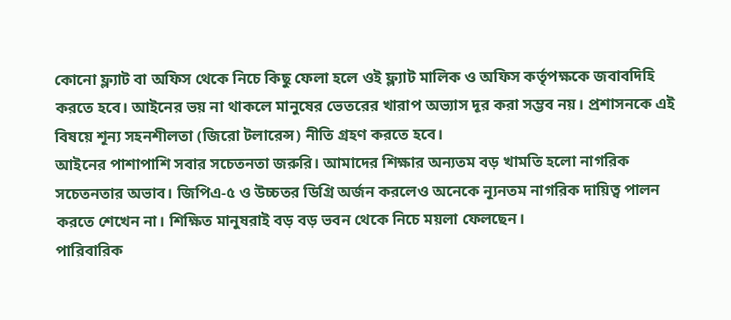কোনো ফ্ল্যাট বা অফিস থেকে নিচে কিছু ফেলা হলে ওই ফ্ল্যাট মালিক ও অফিস কর্তৃপক্ষকে জবাবদিহি করতে হবে। আইনের ভয় না থাকলে মানুষের ভেতরের খারাপ অভ্যাস দূর করা সম্ভব নয়। প্রশাসনকে এই বিষয়ে শূন্য সহনশীলতা (জিরো টলারেন্স) নীতি গ্রহণ করতে হবে।
আইনের পাশাপাশি সবার সচেতনতা জরুরি। আমাদের শিক্ষার অন্যতম বড় খামতি হলো নাগরিক সচেতনতার অভাব। জিপিএ-৫ ও উচ্চতর ডিগ্রি অর্জন করলেও অনেকে ন্যূনতম নাগরিক দায়িত্ব পালন করতে শেখেন না। শিক্ষিত মানুষরাই বড় বড় ভবন থেকে নিচে ময়লা ফেলছেন।
পারিবারিক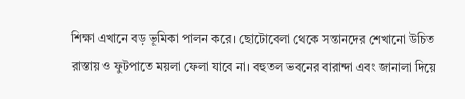শিক্ষা এখানে বড় ভূমিকা পালন করে। ছোটোবেলা থেকে সন্তানদের শেখানো উচিত রাস্তায় ও ফুটপাতে ময়লা ফেলা যাবে না। বহুতল ভবনের বারান্দা এবং জানালা দিয়ে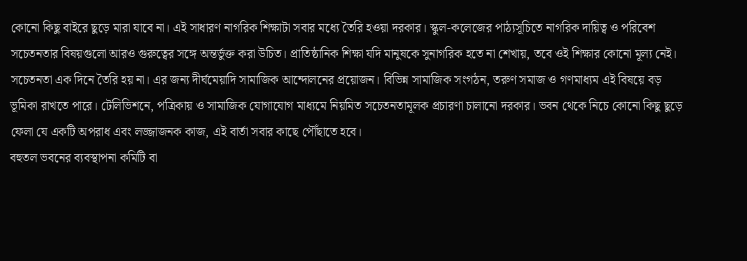কোনো কিছু বাইরে ছুড়ে মারা যাবে না। এই সাধারণ নাগরিক শিক্ষাটা সবার মধ্যে তৈরি হওয়া দরকার। স্কুল-কলেজের পাঠ্যসূচিতে নাগরিক দায়িত্ব ও পরিবেশ সচেতনতার বিষয়গুলো আরও গুরুত্বের সঙ্গে অন্তর্ভুক্ত করা উচিত। প্রাতিষ্ঠানিক শিক্ষা যদি মানুষকে সুনাগরিক হতে না শেখায়, তবে ওই শিক্ষার কোনো মূল্য নেই।
সচেতনতা এক দিনে তৈরি হয় না। এর জন্য দীর্ঘমেয়াদি সামাজিক আন্দোলনের প্রয়োজন। বিভিন্ন সামাজিক সংগঠন, তরুণ সমাজ ও গণমাধ্যম এই বিষয়ে বড় ভূমিকা রাখতে পারে। টেলিভিশনে, পত্রিকায় ও সামাজিক যোগাযোগ মাধ্যমে নিয়মিত সচেতনতামূলক প্রচারণা চালানো দরকার। ভবন থেকে নিচে কোনো কিছু ছুড়ে ফেলা যে একটি অপরাধ এবং লজ্জাজনক কাজ, এই বার্তা সবার কাছে পৌঁছাতে হবে।
বহুতল ভবনের ব্যবস্থাপনা কমিটি বা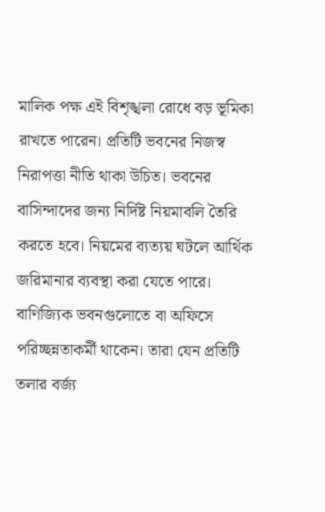মালিক পক্ষ এই বিশৃঙ্খলা রোধে বড় ভূমিকা রাখতে পারেন। প্রতিটি ভবনের নিজস্ব নিরাপত্তা নীতি থাকা উচিত। ভবনের বাসিন্দাদের জন্য নির্দিষ্ট নিয়মাবলি তৈরি করতে হবে। নিয়মের ব্যত্যয় ঘটলে আর্থিক জরিমানার ব্যবস্থা করা যেতে পারে। বাণিজ্যিক ভবনগুলোতে বা অফিসে পরিচ্ছন্নতাকর্মী থাকেন। তারা যেন প্রতিটি তলার বর্জ্য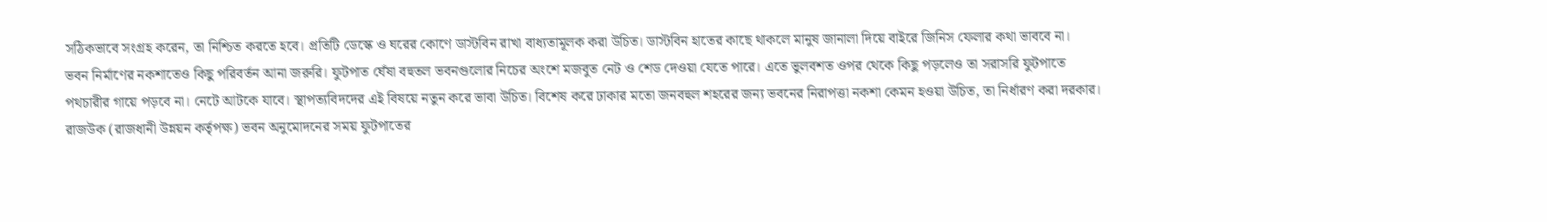সঠিকভাবে সংগ্রহ করেন, তা নিশ্চিত করতে হবে। প্রতিটি ডেস্কে ও ঘরের কোণে ডাস্টবিন রাখা বাধ্যতামূলক করা উচিত। ডাস্টবিন হাতের কাছে থাকলে মানুষ জানালা দিয়ে বাইরে জিনিস ফেলার কথা ভাববে না।
ভবন নির্মাণের নকশাতেও কিছু পরিবর্তন আনা জরুরি। ফুটপাত ঘেঁষা বহুতল ভবনগুলোর নিচের অংশে মজবুত নেট ও শেড দেওয়া যেতে পারে। এতে ভুলবশত ওপর থেকে কিছু পড়লেও তা সরাসরি ফুটপাতে পথচারীর গায়ে পড়বে না। নেটে আটকে যাবে। স্থাপত্যবিদদের এই বিষয়ে নতুন করে ভাবা উচিত। বিশেষ করে ঢাকার মতো জনবহুল শহরের জন্য ভবনের নিরাপত্তা নকশা কেমন হওয়া উচিত, তা নির্ধারণ করা দরকার। রাজউক (রাজধানী উন্নয়ন কর্তৃপক্ষ) ভবন অনুমোদনের সময় ফুটপাতের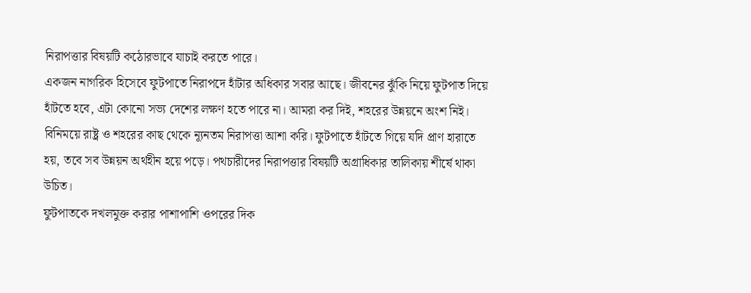নিরাপত্তার বিষয়টি কঠোরভাবে যাচাই করতে পারে।
একজন নাগরিক হিসেবে ফুটপাতে নিরাপদে হাঁটার অধিকার সবার আছে। জীবনের ঝুঁকি নিয়ে ফুটপাত দিয়ে হাঁটতে হবে, এটা কোনো সভ্য দেশের লক্ষণ হতে পারে না। আমরা কর দিই, শহরের উন্নয়নে অংশ নিই। বিনিময়ে রাষ্ট্র ও শহরের কাছ থেকে ন্যূনতম নিরাপত্তা আশা করি। ফুটপাতে হাঁটতে গিয়ে যদি প্রাণ হারাতে হয়, তবে সব উন্নয়ন অর্থহীন হয়ে পড়ে। পথচারীদের নিরাপত্তার বিষয়টি অগ্রাধিকার তালিকায় শীর্ষে থাকা উচিত।
ফুটপাতকে দখলমুক্ত করার পাশাপাশি ওপরের দিক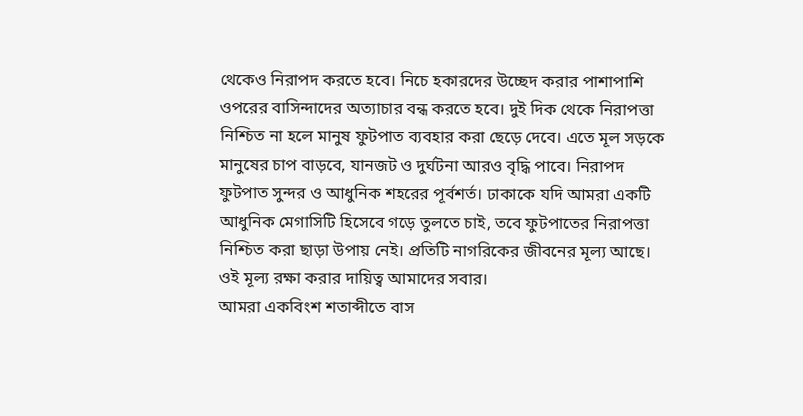থেকেও নিরাপদ করতে হবে। নিচে হকারদের উচ্ছেদ করার পাশাপাশি ওপরের বাসিন্দাদের অত্যাচার বন্ধ করতে হবে। দুই দিক থেকে নিরাপত্তা নিশ্চিত না হলে মানুষ ফুটপাত ব্যবহার করা ছেড়ে দেবে। এতে মূল সড়কে মানুষের চাপ বাড়বে, যানজট ও দুর্ঘটনা আরও বৃদ্ধি পাবে। নিরাপদ ফুটপাত সুন্দর ও আধুনিক শহরের পূর্বশর্ত। ঢাকাকে যদি আমরা একটি আধুনিক মেগাসিটি হিসেবে গড়ে তুলতে চাই, তবে ফুটপাতের নিরাপত্তা নিশ্চিত করা ছাড়া উপায় নেই। প্রতিটি নাগরিকের জীবনের মূল্য আছে। ওই মূল্য রক্ষা করার দায়িত্ব আমাদের সবার।
আমরা একবিংশ শতাব্দীতে বাস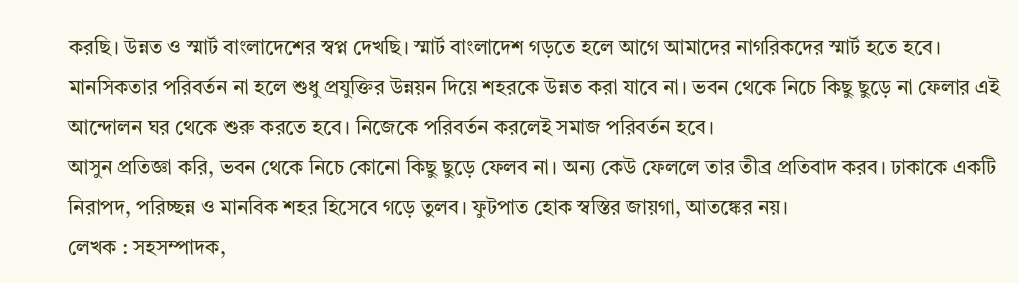করছি। উন্নত ও স্মার্ট বাংলাদেশের স্বপ্ন দেখছি। স্মার্ট বাংলাদেশ গড়তে হলে আগে আমাদের নাগরিকদের স্মার্ট হতে হবে। মানসিকতার পরিবর্তন না হলে শুধু প্রযুক্তির উন্নয়ন দিয়ে শহরকে উন্নত করা যাবে না। ভবন থেকে নিচে কিছু ছুড়ে না ফেলার এই আন্দোলন ঘর থেকে শুরু করতে হবে। নিজেকে পরিবর্তন করলেই সমাজ পরিবর্তন হবে।
আসুন প্রতিজ্ঞা করি, ভবন থেকে নিচে কোনো কিছু ছুড়ে ফেলব না। অন্য কেউ ফেললে তার তীব্র প্রতিবাদ করব। ঢাকাকে একটি নিরাপদ, পরিচ্ছন্ন ও মানবিক শহর হিসেবে গড়ে তুলব। ফুটপাত হোক স্বস্তির জায়গা, আতঙ্কের নয়।
লেখক : সহসম্পাদক,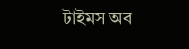টাইমস অব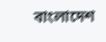বাংলাদেশ